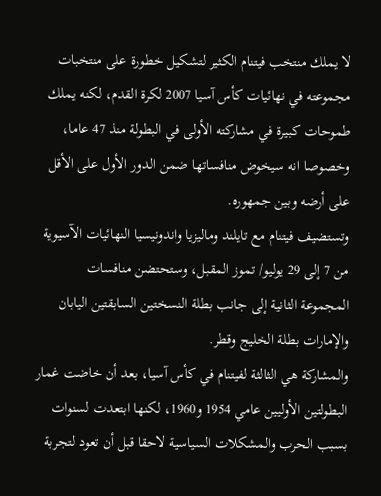لا يملك منتخب فيتنام الكثير لتشكيل خطورة على منتخبات مجموعته في نهائيات كأس آسيا 2007 لكرة القدم، لكنه يملك طموحات كبيرة في مشاركته الأولى في البطولة منذ 47 عاما، وخصوصا انه سيخوض منافساتها ضمن الدور الأول على الأقل على أرضه وبين جمهوره.
وتستضيف فيتنام مع تايلند وماليزيا واندونيسيا النهائيات الآسيوية من 7 إلى 29 يوليو/ تموز المقبل، وستحتضن منافسات المجموعة الثانية إلى جانب بطلة النسختين السابقتين اليابان والإمارات بطلة الخليج وقطر.
والمشاركة هي الثالثة لفيتنام في كأس آسيا، بعد أن خاضت غمار البطولتين الأوليين عامي 1954 و1960، لكنها ابتعدت لسنوات بسبب الحرب والمشكلات السياسية لاحقا قبل أن تعود لتجربة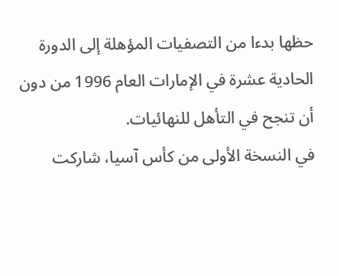حظها بدءا من التصفيات المؤهلة إلى الدورة الحادية عشرة في الإمارات العام 1996 من دون أن تنجح في التأهل للنهائيات.
في النسخة الأولى من كأس آسيا، شاركت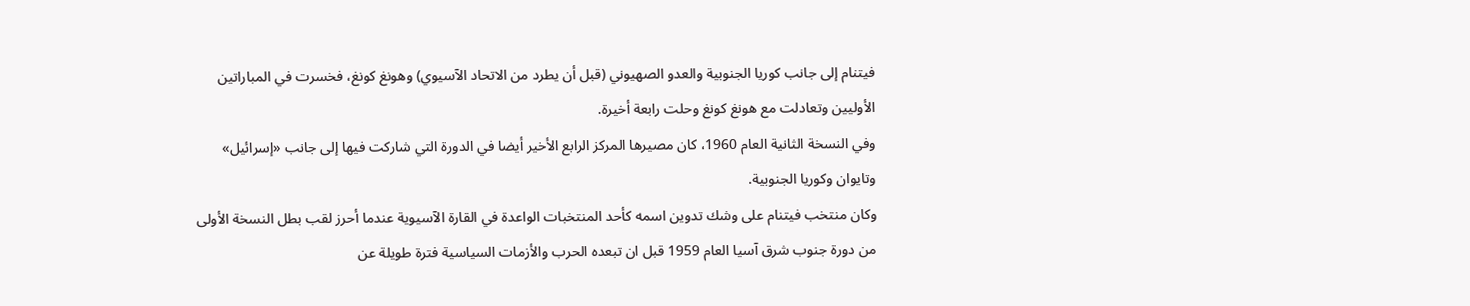فيتنام إلى جانب كوريا الجنوبية والعدو الصهيوني (قبل أن يطرد من الاتحاد الآسيوي) وهونغ كونغ، فخسرت في المباراتين الأوليين وتعادلت مع هونغ كونغ وحلت رابعة أخيرة.
وفي النسخة الثانية العام 1960، كان مصيرها المركز الرابع الأخير أيضا في الدورة التي شاركت فيها إلى جانب «إسرائيل» وتايوان وكوريا الجنوبية.
وكان منتخب فيتنام على وشك تدوين اسمه كأحد المنتخبات الواعدة في القارة الآسيوية عندما أحرز لقب بطل النسخة الأولى من دورة جنوب شرق آسيا العام 1959 قبل ان تبعده الحرب والأزمات السياسية فترة طويلة عن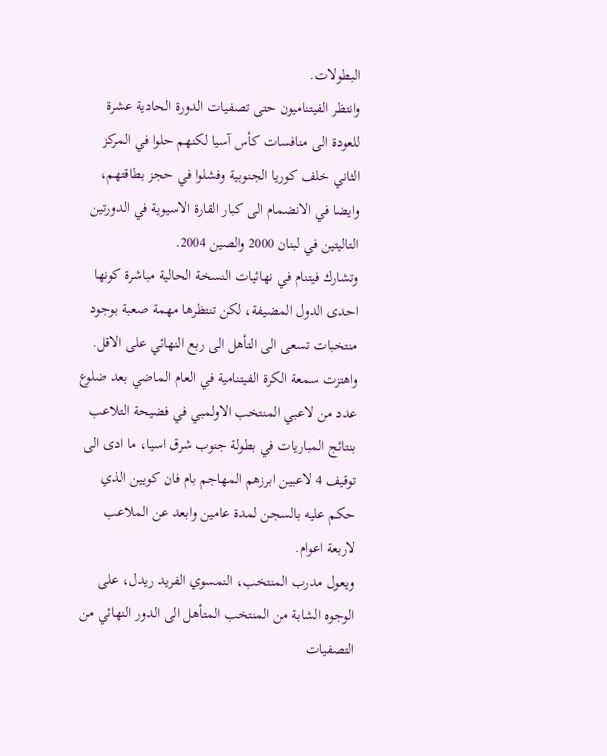البطولات.
وانتظر الفيتناميون حتى تصفيات الدورة الحادية عشرة للعودة الى منافسات كأس آسيا لكنهم حلوا في المركز الثاني خلف كوريا الجنوبية وفشلوا في حجز بطاقتهم، وايضا في الانضمام الى كبار القارة الاسيوية في الدورتين التاليتين في لبنان 2000 والصين 2004.
وتشارك فيتنام في نهائيات النسخة الحالية مباشرة كونها احدى الدول المضيفة، لكن تنتظرها مهمة صعبة بوجود منتخبات تسعى الى التأهل الى ربع النهائي على الاقل.
واهتزت سمعة الكرة الفيتنامية في العام الماضي بعد ضلوع عدد من لاعبي المنتخب الاولمبي في فضيحة التلاعب بنتائج المباريات في بطولة جنوب شرق اسيا، ما ادى الى توقيف 4 لاعبين ابرزهم المهاجم بام فان كويين الذي حكم عليه بالسجن لمدة عامين وابعد عن الملاعب لاربعة اعوام.
ويعول مدرب المنتخب، النمسوي الفريد ريدل، على الوجوه الشابة من المنتخب المتأهل الى الدور النهائي من التصفيات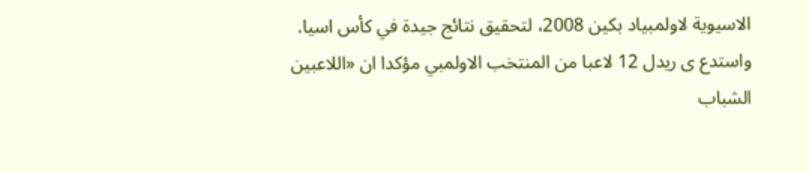الاسيوية لاولمبياد بكين 2008، لتحقيق نتائج جيدة في كأس اسيا.
واستدع ى ريدل 12 لاعبا من المنتخب الاولمبي مؤكدا ان «اللاعبين الشباب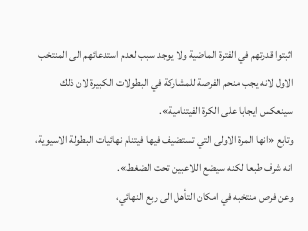اثبتوا قدرتهم في الفترة الماضية ولا يوجد سبب لعدم استدعائهم الى المنتخب الاول لانه يجب منحم الفرصة للمشاركة في البطولات الكبيرة لان ذلك سينعكس ايجابا على الكرة الفيتنامية».
وتابع «انها المرة الاولى التي تستضيف فيها فيتنام نهائيات البطولة الاسيوية، انه شرف طبعا لكنه سيضع اللاعبين تحت الضغط».
وعن فرص منتخبه في امكان التأهل الى ربع النهائي،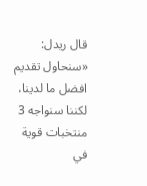قال ريدل: «سنحاول تقديم افضل ما لدينا، لكننا سنواجه 3 منتخبات قوية في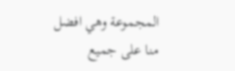المجموعة وهي افضل منا على جميع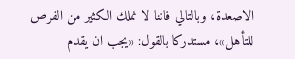الاصعدة، وبالتالي فاننا لا نملك الكثير من الفرص للتأهل»، مستدركا بالقول: «يجب ان يقدم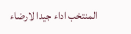المنتخب اداء جيدا لارضاء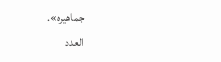جماهيره».
العدد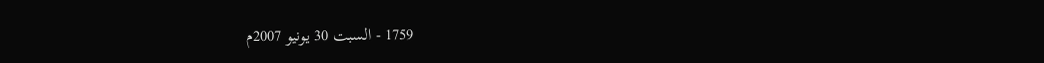1759 - السبت 30 يونيو 2007م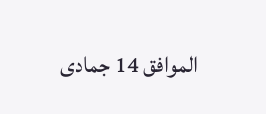الموافق 14 جمادى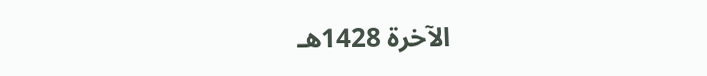الآخرة 1428هـ